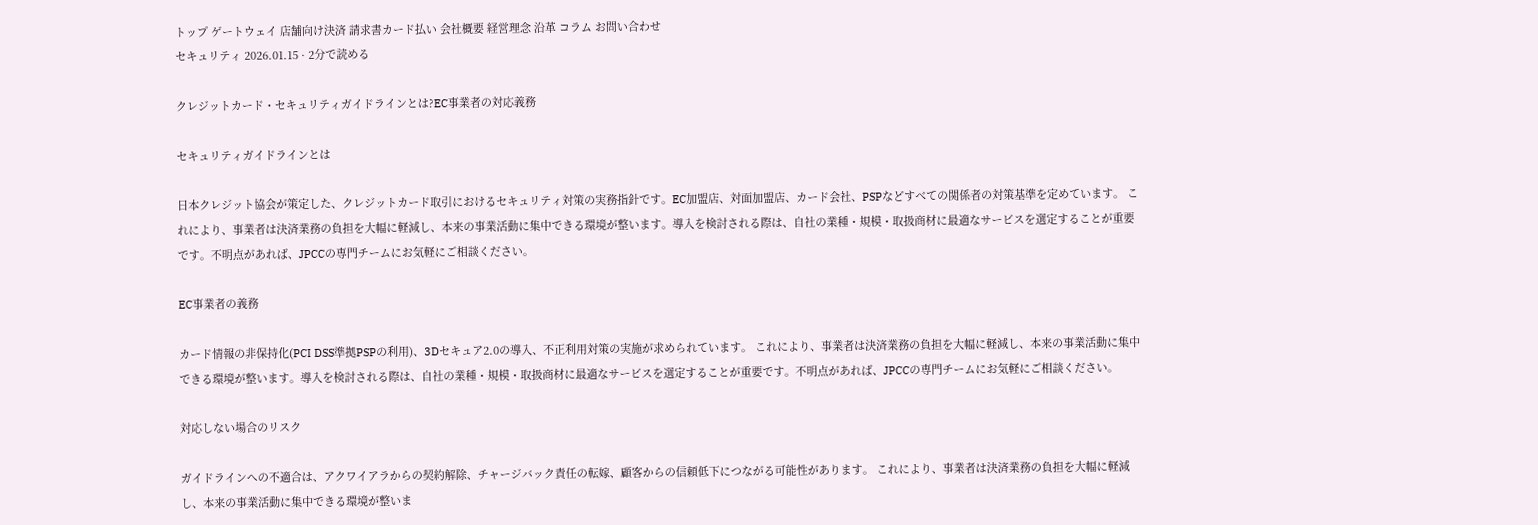トップ ゲートウェイ 店舗向け決済 請求書カード払い 会社概要 経営理念 沿革 コラム お問い合わせ
セキュリティ 2026.01.15 · 2分で読める

クレジットカード・セキュリティガイドラインとは?EC事業者の対応義務

セキュリティガイドラインとは

日本クレジット協会が策定した、クレジットカード取引におけるセキュリティ対策の実務指針です。EC加盟店、対面加盟店、カード会社、PSPなどすべての関係者の対策基準を定めています。 これにより、事業者は決済業務の負担を大幅に軽減し、本来の事業活動に集中できる環境が整います。導入を検討される際は、自社の業種・規模・取扱商材に最適なサービスを選定することが重要です。不明点があれば、JPCCの専門チームにお気軽にご相談ください。

EC事業者の義務

カード情報の非保持化(PCI DSS準拠PSPの利用)、3Dセキュア2.0の導入、不正利用対策の実施が求められています。 これにより、事業者は決済業務の負担を大幅に軽減し、本来の事業活動に集中できる環境が整います。導入を検討される際は、自社の業種・規模・取扱商材に最適なサービスを選定することが重要です。不明点があれば、JPCCの専門チームにお気軽にご相談ください。

対応しない場合のリスク

ガイドラインへの不適合は、アクワイアラからの契約解除、チャージバック責任の転嫁、顧客からの信頼低下につながる可能性があります。 これにより、事業者は決済業務の負担を大幅に軽減し、本来の事業活動に集中できる環境が整いま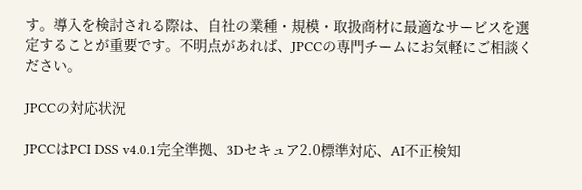す。導入を検討される際は、自社の業種・規模・取扱商材に最適なサービスを選定することが重要です。不明点があれば、JPCCの専門チームにお気軽にご相談ください。

JPCCの対応状況

JPCCはPCI DSS v4.0.1完全準拠、3Dセキュア2.0標準対応、AI不正検知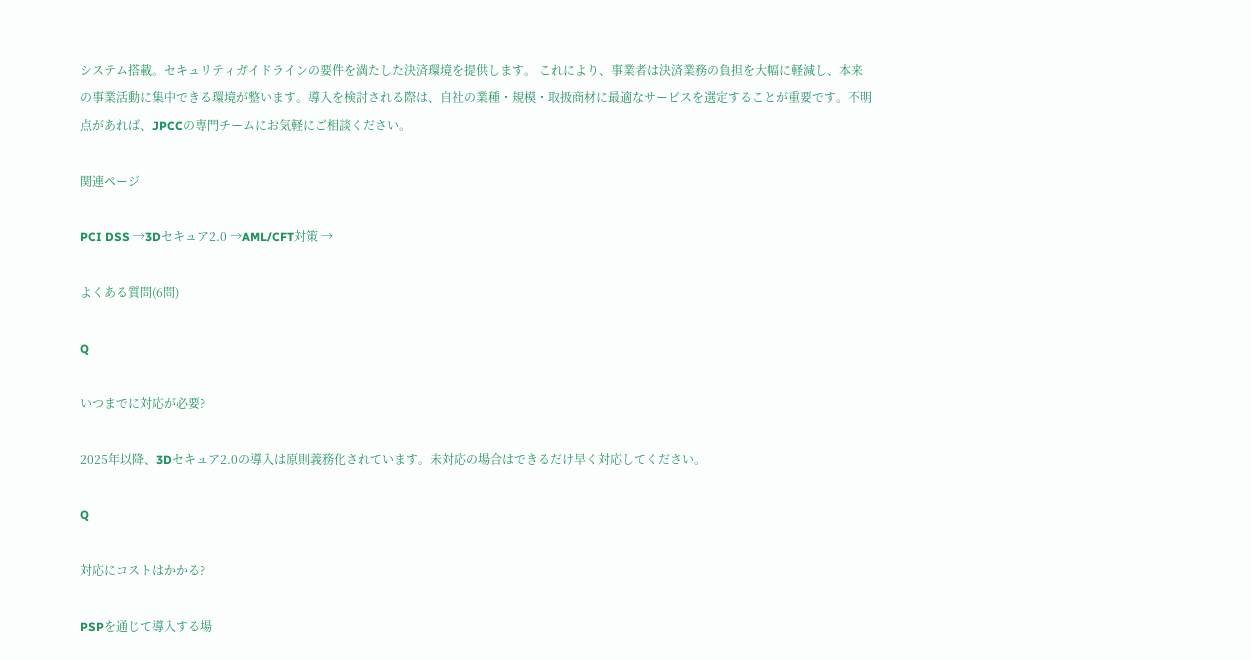システム搭載。セキュリティガイドラインの要件を満たした決済環境を提供します。 これにより、事業者は決済業務の負担を大幅に軽減し、本来の事業活動に集中できる環境が整います。導入を検討される際は、自社の業種・規模・取扱商材に最適なサービスを選定することが重要です。不明点があれば、JPCCの専門チームにお気軽にご相談ください。

関連ページ

PCI DSS →3Dセキュア2.0 →AML/CFT対策 →

よくある質問(6問)

Q

いつまでに対応が必要?

2025年以降、3Dセキュア2.0の導入は原則義務化されています。未対応の場合はできるだけ早く対応してください。

Q

対応にコストはかかる?

PSPを通じて導入する場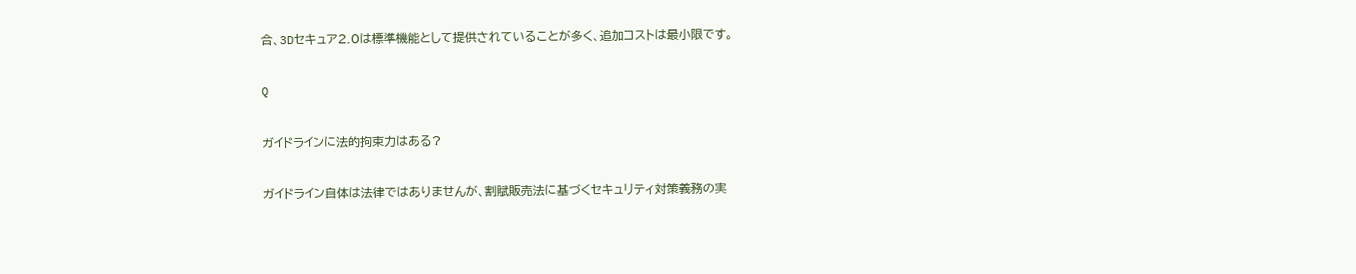合、3Dセキュア2.0は標準機能として提供されていることが多く、追加コストは最小限です。

Q

ガイドラインに法的拘束力はある?

ガイドライン自体は法律ではありませんが、割賦販売法に基づくセキュリティ対策義務の実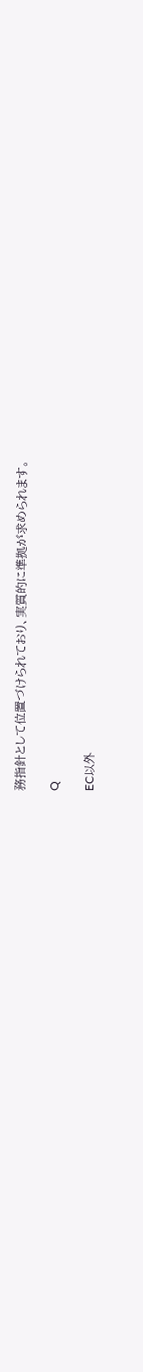務指針として位置づけられており、実質的に準拠が求められます。

Q

EC以外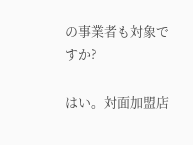の事業者も対象ですか?

はい。対面加盟店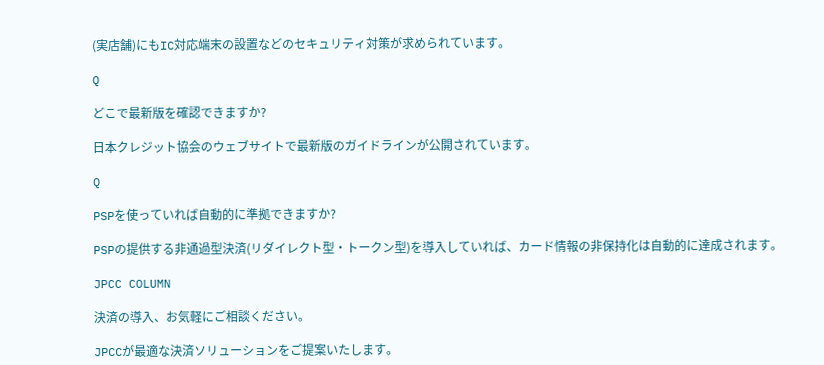(実店舗)にもIC対応端末の設置などのセキュリティ対策が求められています。

Q

どこで最新版を確認できますか?

日本クレジット協会のウェブサイトで最新版のガイドラインが公開されています。

Q

PSPを使っていれば自動的に準拠できますか?

PSPの提供する非通過型決済(リダイレクト型・トークン型)を導入していれば、カード情報の非保持化は自動的に達成されます。

JPCC COLUMN

決済の導入、お気軽にご相談ください。

JPCCが最適な決済ソリューションをご提案いたします。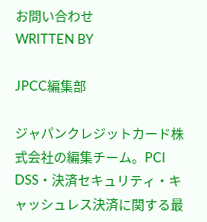お問い合わせ
WRITTEN BY

JPCC編集部

ジャパンクレジットカード株式会社の編集チーム。PCI DSS・決済セキュリティ・キャッシュレス決済に関する最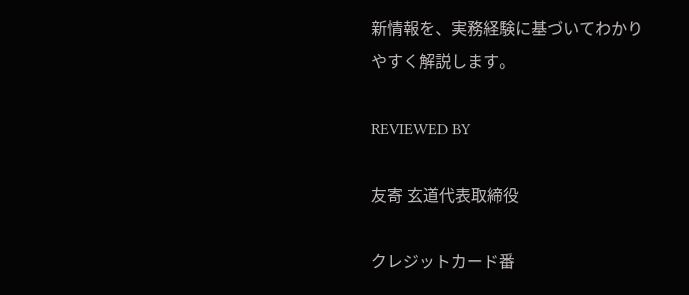新情報を、実務経験に基づいてわかりやすく解説します。

REVIEWED BY

友寄 玄道代表取締役

クレジットカード番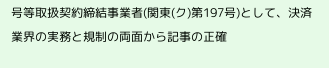号等取扱契約締結事業者(関東(ク)第197号)として、決済業界の実務と規制の両面から記事の正確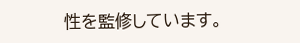性を監修しています。